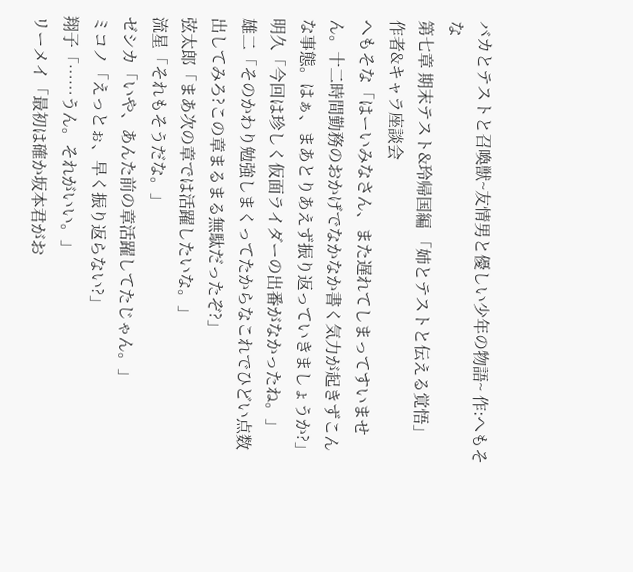バカとテストと召喚獣~友情男と優しい少年の物語~ 作:へもそな
第七章 期末テスト&玲帰国編 「姉とテストと伝える覚悟」
作者&キャラ座談会
へもそな「はーいみなさん、また遅れてしまってすいません。十二時間勤務のおかげでなかなか書く気力が起きずこんな事態。はぁ、まあとりあえず振り返っていきましょうか?」
明久「今回は珍しく仮面ライダーの出番がなかったね。」
雄二「そのかわり勉強しまくってたからなこれでひどい点数出してみろ?この章まるまる無駄だったぞ?」
弦太郎「まあ次の章では活躍したいな。」
流星「それもそうだな。」
ゼシカ「いや、あんた前の章活躍してたじゃん。」
ミコノ「えっとぉ、早く振り返らない?」
翔子「……うん。それがいい。」
リーメイ「最初は確か坂本君がお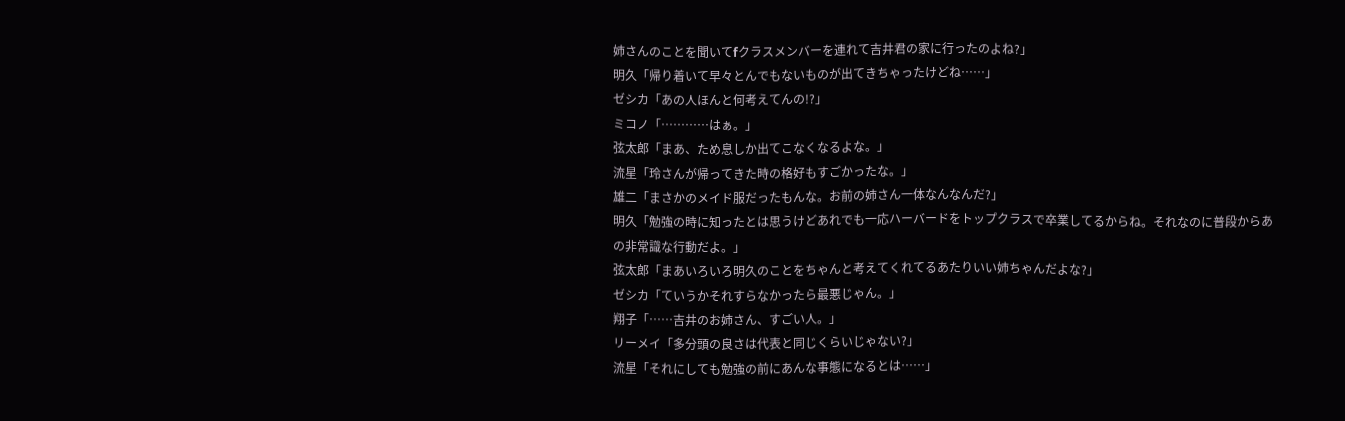姉さんのことを聞いてfクラスメンバーを連れて吉井君の家に行ったのよね?」
明久「帰り着いて早々とんでもないものが出てきちゃったけどね……」
ゼシカ「あの人ほんと何考えてんの!?」
ミコノ「…………はぁ。」
弦太郎「まあ、ため息しか出てこなくなるよな。」
流星「玲さんが帰ってきた時の格好もすごかったな。」
雄二「まさかのメイド服だったもんな。お前の姉さん一体なんなんだ?」
明久「勉強の時に知ったとは思うけどあれでも一応ハーバードをトップクラスで卒業してるからね。それなのに普段からあの非常識な行動だよ。」
弦太郎「まあいろいろ明久のことをちゃんと考えてくれてるあたりいい姉ちゃんだよな?」
ゼシカ「ていうかそれすらなかったら最悪じゃん。」
翔子「……吉井のお姉さん、すごい人。」
リーメイ「多分頭の良さは代表と同じくらいじゃない?」
流星「それにしても勉強の前にあんな事態になるとは……」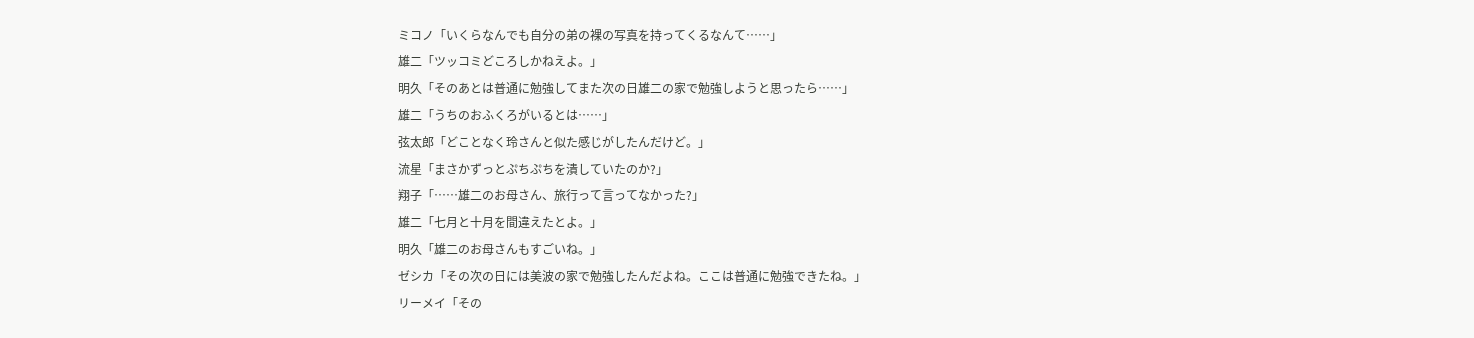ミコノ「いくらなんでも自分の弟の裸の写真を持ってくるなんて……」
雄二「ツッコミどころしかねえよ。」
明久「そのあとは普通に勉強してまた次の日雄二の家で勉強しようと思ったら……」
雄二「うちのおふくろがいるとは……」
弦太郎「どことなく玲さんと似た感じがしたんだけど。」
流星「まさかずっとぷちぷちを潰していたのか?」
翔子「……雄二のお母さん、旅行って言ってなかった?」
雄二「七月と十月を間違えたとよ。」
明久「雄二のお母さんもすごいね。」
ゼシカ「その次の日には美波の家で勉強したんだよね。ここは普通に勉強できたね。」
リーメイ「その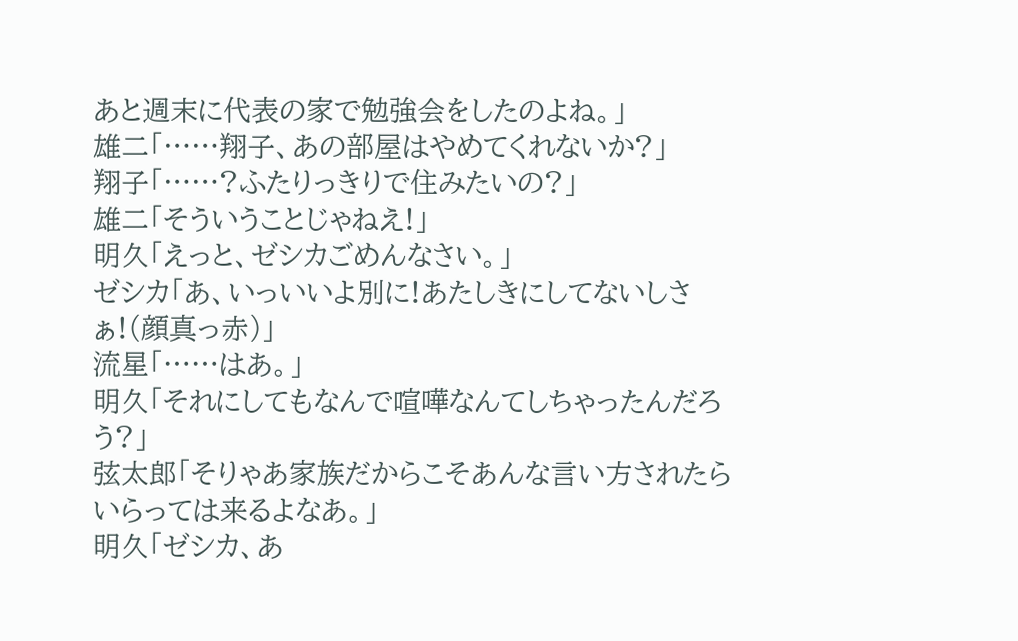あと週末に代表の家で勉強会をしたのよね。」
雄二「……翔子、あの部屋はやめてくれないか?」
翔子「……?ふたりっきりで住みたいの?」
雄二「そういうことじゃねえ!」
明久「えっと、ゼシカごめんなさい。」
ゼシカ「あ、いっいいよ別に!あたしきにしてないしさぁ!(顔真っ赤)」
流星「……はあ。」
明久「それにしてもなんで喧嘩なんてしちゃったんだろう?」
弦太郎「そりゃあ家族だからこそあんな言い方されたらいらっては来るよなあ。」
明久「ゼシカ、あ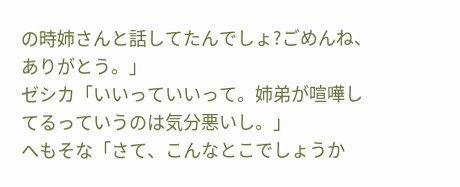の時姉さんと話してたんでしょ?ごめんね、ありがとう。」
ゼシカ「いいっていいって。姉弟が喧嘩してるっていうのは気分悪いし。」
へもそな「さて、こんなとこでしょうか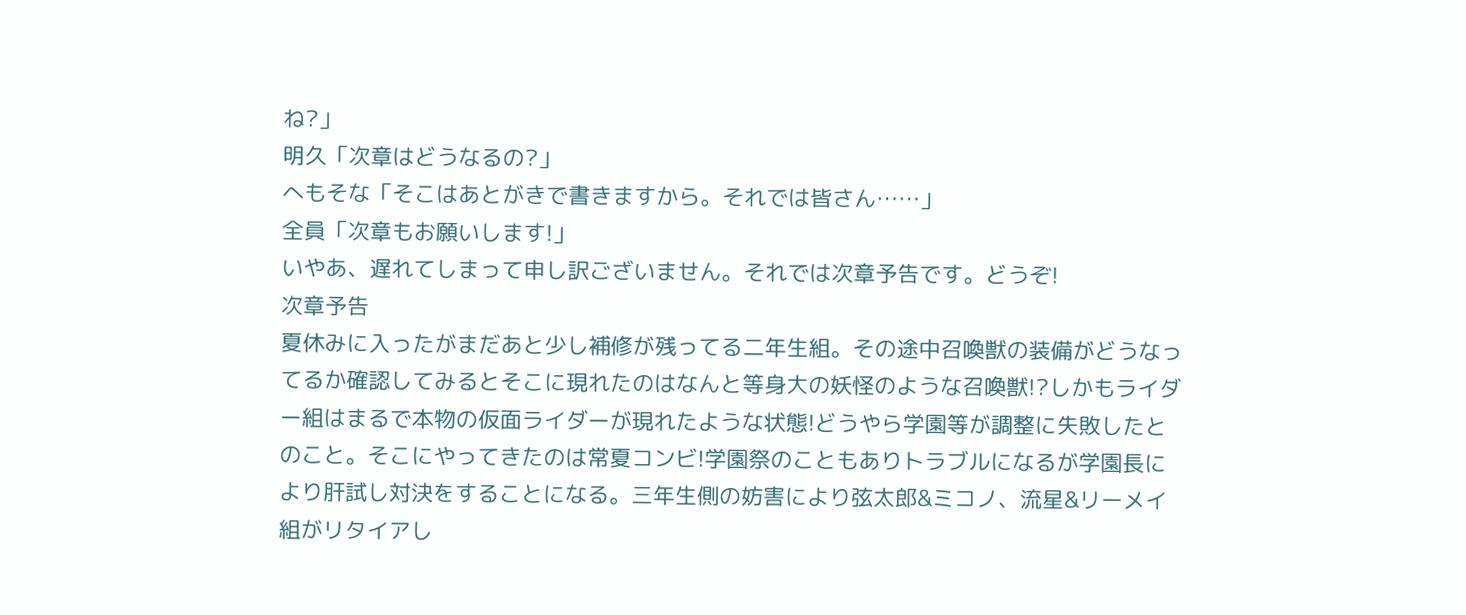ね?」
明久「次章はどうなるの?」
へもそな「そこはあとがきで書きますから。それでは皆さん……」
全員「次章もお願いします!」
いやあ、遅れてしまって申し訳ございません。それでは次章予告です。どうぞ!
次章予告
夏休みに入ったがまだあと少し補修が残ってる二年生組。その途中召喚獣の装備がどうなってるか確認してみるとそこに現れたのはなんと等身大の妖怪のような召喚獣!?しかもライダー組はまるで本物の仮面ライダーが現れたような状態!どうやら学園等が調整に失敗したとのこと。そこにやってきたのは常夏コンビ!学園祭のこともありトラブルになるが学園長により肝試し対決をすることになる。三年生側の妨害により弦太郎&ミコノ、流星&リーメイ組がリタイアし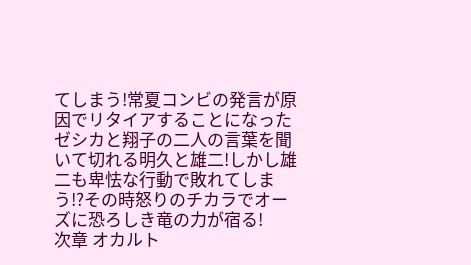てしまう!常夏コンビの発言が原因でリタイアすることになったゼシカと翔子の二人の言葉を聞いて切れる明久と雄二!しかし雄二も卑怯な行動で敗れてしまう!?その時怒りのチカラでオーズに恐ろしき竜の力が宿る!
次章 オカルト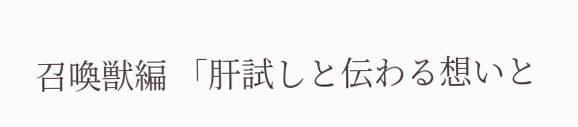召喚獣編 「肝試しと伝わる想いと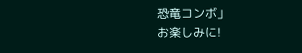恐竜コンボ」
お楽しみに!